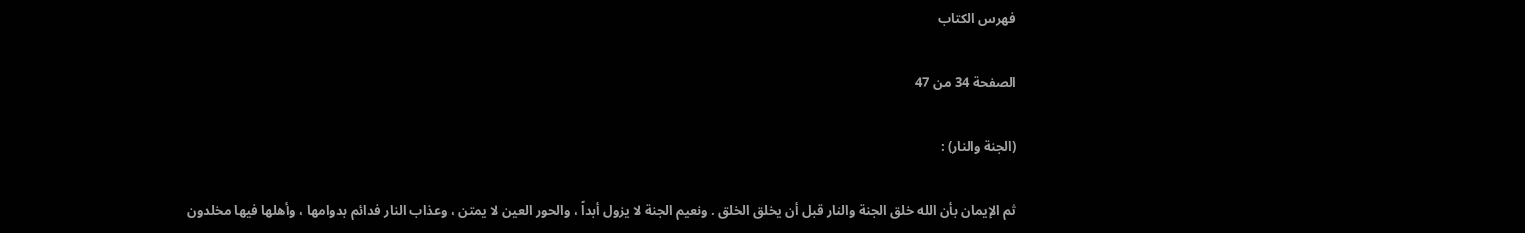فهرس الكتاب

الصفحة 34 من 47

(الجنة والنار) :

ثم الإيمان بأن الله خلق الجنة والنار قبل أن يخلق الخلق . ونعيم الجنة لا يزول أبداً ، والحور العين لا يمتن ، وعذاب النار فدائم بدوامها ، وأهلها فيها مخلدون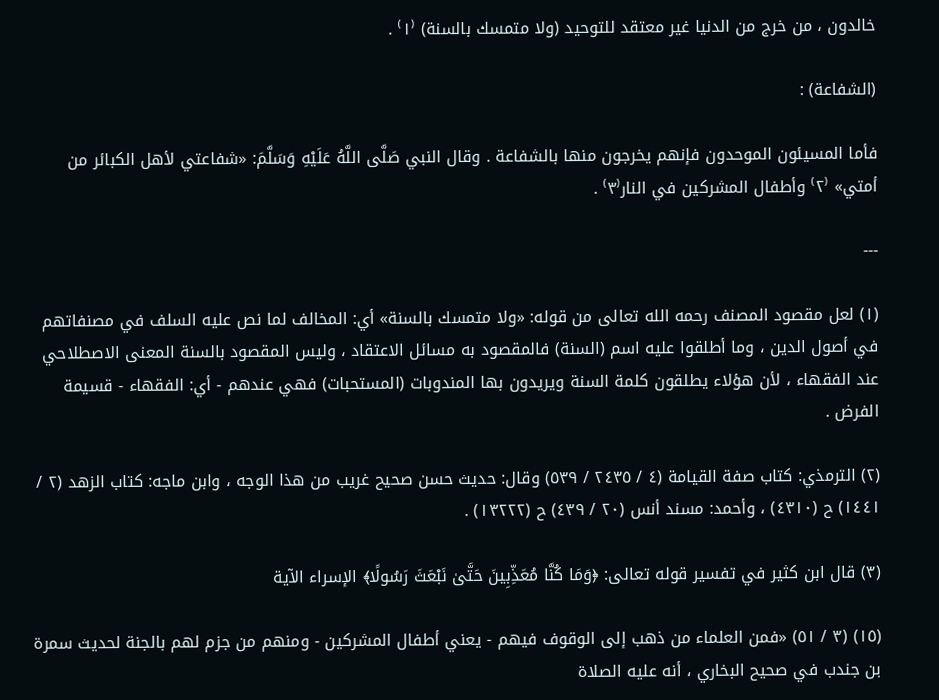خالدون ، من خرج من الدنيا غير معتقد للتوحيد (ولا متمسك بالسنة) ⁽١⁾ .

(الشفاعة) :

فأما المسيئون الموحدون فإنهم يخرجون منها بالشفاعة . وقال النبي صَلَّى اللَّهُ عَلَيْهِ وَسَلَّمَ: «شفاعتي لأهل الكبائر من أمتي» ⁽٢⁾ وأطفال المشركين في النار⁽٣⁾ .

---

(١) لعل مقصود المصنف رحمه الله تعالى من قوله: «ولا متمسك بالسنة» أي: المخالف لما نص عليه السلف في مصنفاتهم في أصول الدين ، وما أطلقوا عليه اسم (السنة) فالمقصود به مسائل الاعتقاد ، وليس المقصود بالسنة المعنى الاصطلاحي عند الفقهاء ، لأن هؤلاء يطلقون كلمة السنة ويريدون بها المندوبات (المستحبات) فهي عندهم - أي: الفقهاء - قسيمة الفرض .

(٢) الترمذي: كتاب صفة القيامة (٤ / ٢٤٣٥ / ٥٣٩) وقال: حديث حسن صحيح غريب من هذا الوجه ، وابن ماجه: كتاب الزهد (٢ / ١٤٤١) ح (٤٣١٠) ، وأحمد: مسند أنس (٢٠ / ٤٣٩) ح (١٣٢٢٢) .

(٣) قال ابن كثير في تفسير قوله تعالى: ﴿وَمَا كُنَّا مُعَذِّبِينَ حَتَّىٰ نَبْعَثَ رَسُولًا﴾ الإسراء الآية

(١٥) (٣ / ٥١) «فمن العلماء من ذهب إلى الوقوف فيهم - يعني أطفال المشركين - ومنهم من جزم لهم بالجنة لحديث سمرة بن جندب في صحيح البخاري ، أنه عليه الصلاة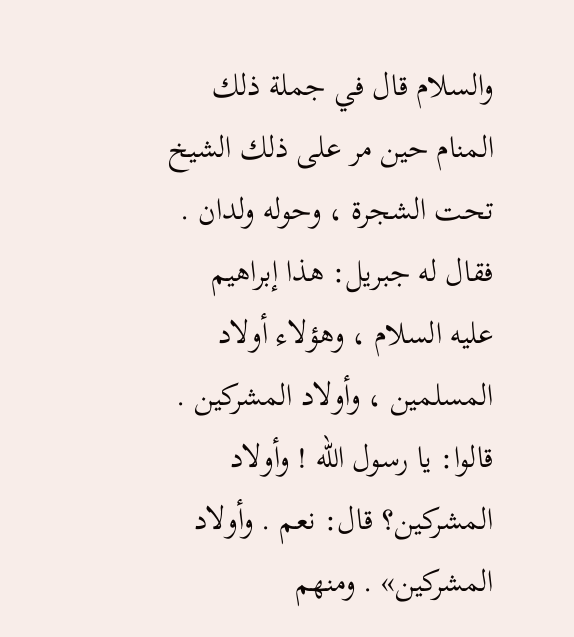والسلام قال في جملة ذلك المنام حين مر على ذلك الشيخ تحت الشجرة ، وحوله ولدان . فقال له جبريل: هذا إبراهيم عليه السلام ، وهؤلاء أولاد المسلمين ، وأولاد المشركين . قالوا: يا رسول الله ! وأولاد المشركين؟ قال: نعم . وأولاد المشركين» . ومنهم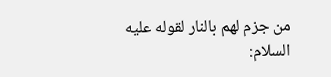من جزم لهم بالنار لقوله عليه السلام: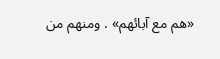«هم مع آبائهم» . ومنهم من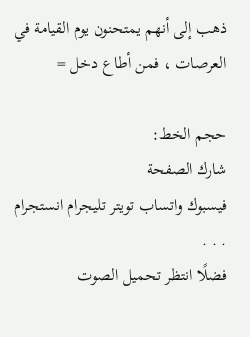ذهب إلى أنهم يمتحنون يوم القيامة في العرصات ، فمن أطاع دخل =

حجم الخط:
شارك الصفحة
فيسبوك واتساب تويتر تليجرام انستجرام
. . .
فضلًا انتظر تحميل الصوت